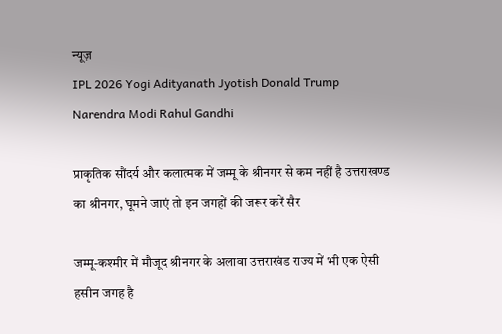न्यूज़
IPL 2026 Yogi Adityanath Jyotish Donald Trump Narendra Modi Rahul Gandhi

प्राकृतिक सौंदर्य और कलात्मक में जम्मू के श्रीनगर से कम नहीं है उत्तराखण्ड का श्रीनगर, घूमने जाएं तो इन जगहों की जरूर करें सैर

जम्मू-कश्मीर में मौजूद श्रीनगर के अलावा उत्तराखंड राज्य में भी एक ऐसी हसीन जगह है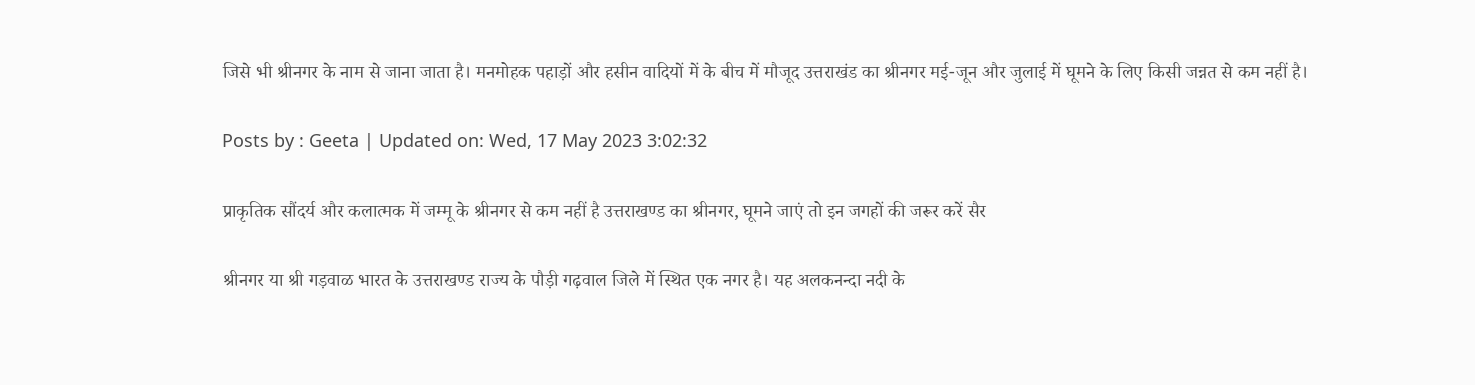जिसे भी श्रीनगर के नाम से जाना जाता है। मनमोहक पहाड़ों और हसीन वादियों में के बीच में मौजूद उत्तराखंड का श्रीनगर मई-जून और जुलाई में घूमने के लिए किसी जन्नत से कम नहीं है।

Posts by : Geeta | Updated on: Wed, 17 May 2023 3:02:32

प्राकृतिक सौंदर्य और कलात्मक में जम्मू के श्रीनगर से कम नहीं है उत्तराखण्ड का श्रीनगर, घूमने जाएं तो इन जगहों की जरूर करें सैर

श्रीनगर या श्री गड़वाळ भारत के उत्तराखण्ड राज्य के पौड़ी गढ़वाल जिले में स्थित एक नगर है। यह अलकनन्दा नदी के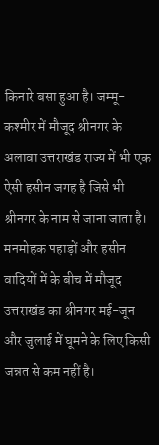किनारे बसा हुआ है। जम्मू-कश्मीर में मौजूद श्रीनगर के अलावा उत्तराखंड राज्य में भी एक ऐसी हसीन जगह है जिसे भी श्रीनगर के नाम से जाना जाता है। मनमोहक पहाड़ों और हसीन वादियों में के बीच में मौजूद उत्तराखंड का श्रीनगर मई-जून और जुलाई में घूमने के लिए किसी जन्नत से कम नहीं है।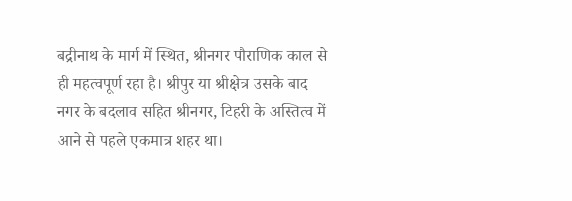बद्रीनाथ के मार्ग में स्थित, श्रीनगर पौराणिक काल से ही महत्वपूर्ण रहा है। श्रीपुर या श्रीक्षेत्र उसके बाद नगर के बदलाव सहित श्रीनगर, टिहरी के अस्तित्व में आने से पहले एकमात्र शहर था।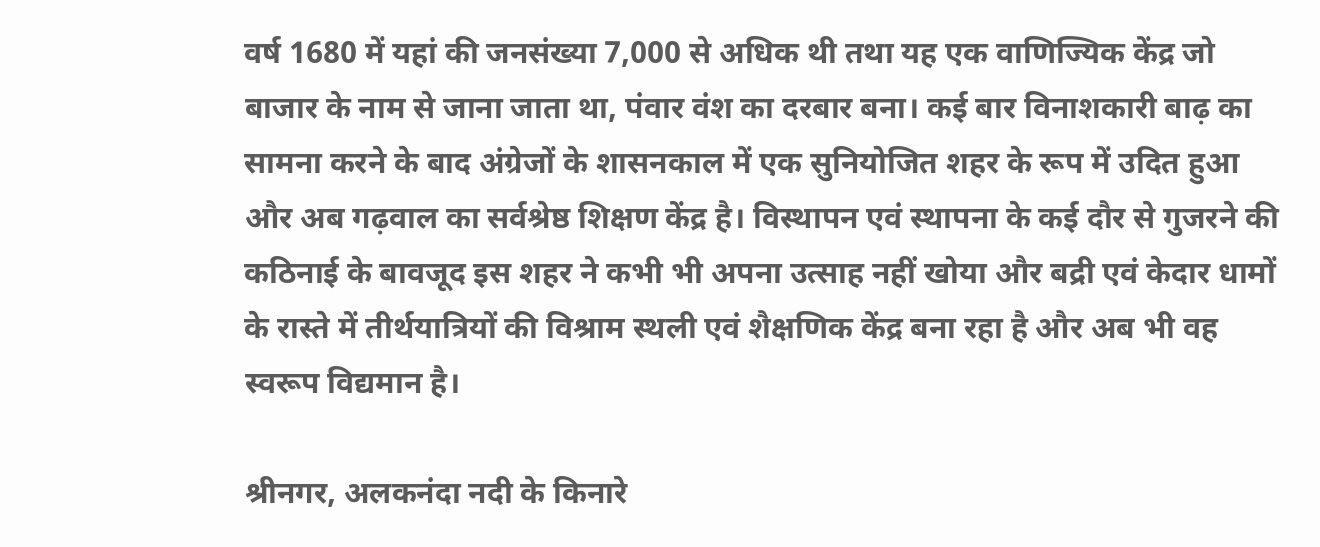वर्ष 1680 में यहां की जनसंख्या 7,000 से अधिक थी तथा यह एक वाणिज्यिक केंद्र जो बाजार के नाम से जाना जाता था, पंवार वंश का दरबार बना। कई बार विनाशकारी बाढ़ का सामना करने के बाद अंग्रेजों के शासनकाल में एक सुनियोजित शहर के रूप में उदित हुआ और अब गढ़वाल का सर्वश्रेष्ठ शिक्षण केंद्र है। विस्थापन एवं स्थापना के कई दौर से गुजरने की कठिनाई के बावजूद इस शहर ने कभी भी अपना उत्साह नहीं खोया और बद्री एवं केदार धामों के रास्ते में तीर्थयात्रियों की विश्राम स्थली एवं शैक्षणिक केंद्र बना रहा है और अब भी वह स्वरूप विद्यमान है।

श्रीनगर, अलकनंदा नदी के किनारे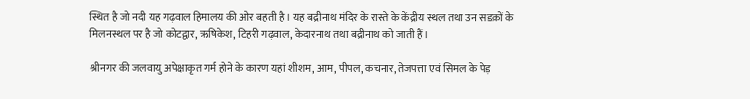स्थित है जो नदी यह गढ़वाल हिमालय की ओर बहती है। यह बद्रीनाथ मंदिर के रास्ते के केंद्रीय स्थल तथा उन सडक़ों के मिलनस्थल पर है जो कोटद्वार, ऋषिकेश, टिहरी गढ़वाल, केदारनाथ तथा बद्रीनाथ को जाती हैं।

श्रीनगर की जलवायु अपेक्षाकृत गर्म होने के कारण यहां शीशम, आम, पीपल, कचनार, तेजपत्ता एवं सिमल के पेड़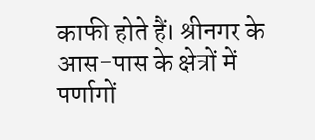काफी होते हैं। श्रीनगर के आस-पास के क्षेत्रों में पर्णागों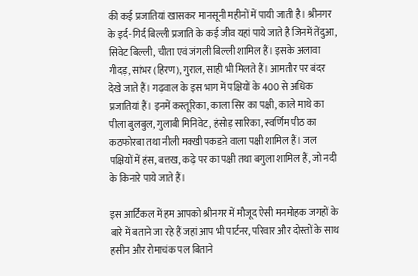की कई प्रजातियां खासकर मानसूनी महीनों में पायी जाती है। श्रीनगर के इर्द-गिर्द बिल्ली प्रजाति के कई जीव यहां पाये जाते है जिनमें तेंदुआ, सिवेट बिल्ली, चीता एवं जंगली बिल्ली शामिल हैं। इसके अलावा गीदड़, सांभर (हिरण), गुराल, साही भी मिलते हैं। आमतौर पर बंदर देखे जाते हैं। गढ़वाल के इस भाग में पक्षियों के 400 से अधिक प्रजातियां हैं। इनमें कस्तूरिका, काला सिर का पक्षी, काले माथे का पीला बुलबुल, गुलाबी मिनिवेट, हंसोड़ सारिका, स्वर्णिम पीठ का कठफोरबा तथा नीली मक्खी पकडऩे वाला पक्षी शामिल हैं। जल पक्षियों में हंस, बत्तख, कढ़े पर का पक्षी तथा बगुला शामिल हैं, जो नदी के किनारे पाये जाते हैं।

इस आर्टिकल में हम आपको श्रीनगर में मौजूद ऐसी मनमोहक जगहों के बारे में बताने जा रहे हैं जहां आप भी पार्टनर, परिवार और दोस्तों के साथ हसीन और रोमाचंक पल बिताने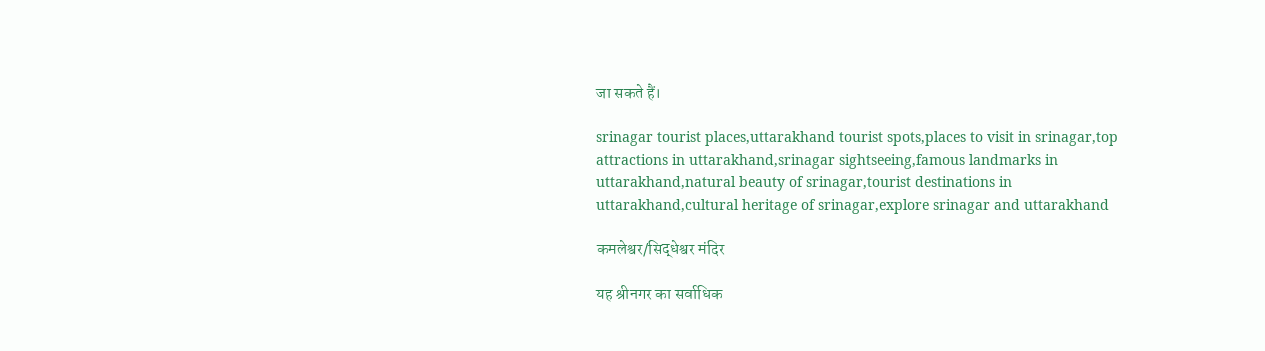जा सकते हैं।

srinagar tourist places,uttarakhand tourist spots,places to visit in srinagar,top attractions in uttarakhand,srinagar sightseeing,famous landmarks in uttarakhand,natural beauty of srinagar,tourist destinations in uttarakhand,cultural heritage of srinagar,explore srinagar and uttarakhand

कमलेश्वर/सिद्धेश्वर मंदिर

यह श्रीनगर का सर्वाधिक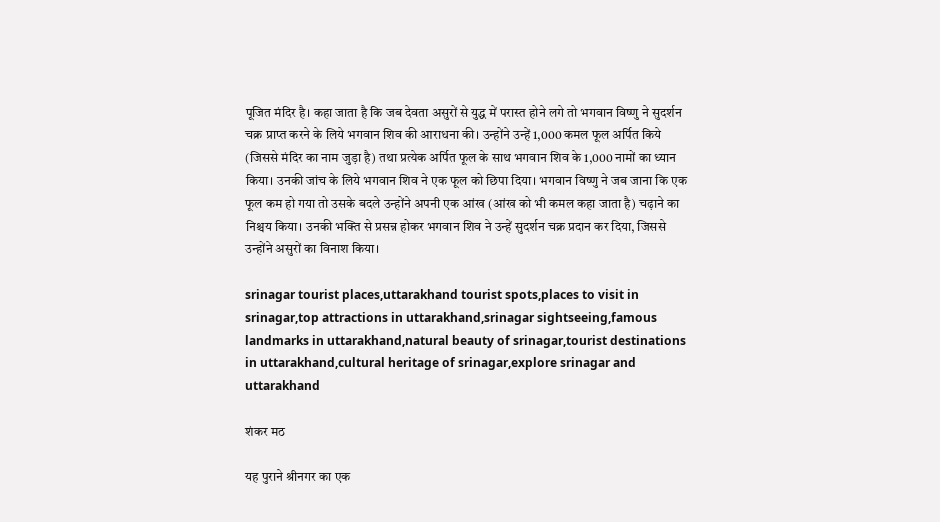पूजित मंदिर है। कहा जाता है कि जब देवता असुरों से युद्ध में परास्त होने लगे तो भगवान विष्णु ने सुदर्शन चक्र प्राप्त करने के लिये भगवान शिव की आराधना की। उन्होंने उन्हें 1,000 कमल फूल अर्पित किये (जिससे मंदिर का नाम जुड़ा है) तथा प्रत्येक अर्पित फूल के साथ भगवान शिव के 1,000 नामों का ध्यान किया। उनकी जांच के लिये भगवान शिव ने एक फूल को छिपा दिया। भगवान विष्णु ने जब जाना कि एक फूल कम हो गया तो उसके बदले उन्होंने अपनी एक आंख (आंख को भी कमल कहा जाता है) चढ़ाने का निश्चय किया। उनकी भक्ति से प्रसन्न होकर भगवान शिव ने उन्हें सुदर्शन चक्र प्रदान कर दिया, जिससे उन्होंने असुरों का विनाश किया।

srinagar tourist places,uttarakhand tourist spots,places to visit in srinagar,top attractions in uttarakhand,srinagar sightseeing,famous landmarks in uttarakhand,natural beauty of srinagar,tourist destinations in uttarakhand,cultural heritage of srinagar,explore srinagar and uttarakhand

शंकर मठ

यह पुराने श्रीनगर का एक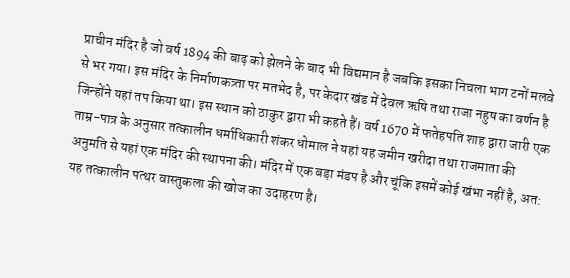प्राचीन मंदिर है जो वर्ष 1894 की बाढ़ को झेलने के बाद भी विद्यमान है जबकि इसका निचला भाग टनों मलवे से भर गया। इस मंदिर के निर्माणकत्र्ता पर मतभेद है, पर केदार खंड में देवल ऋषि तथा राजा नहुष का वर्णन है जिन्होंने यहां तप किया था। इस स्थान को ठाकुर द्वारा भी कहते हैं। वर्ष 1670 में फतेहपति शाह द्वारा जारी एक ताम्र-पात्र के अनुसार तत्कालीन धर्माधिकारी शंकर धोमाल ने यहां यह जमीन खरीदा तथा राजमाता की अनुमति से यहां एक मंदिर की स्थापना की। मंदिर में एक बड़ा मंडप है और चूंकि इसमें कोई खंभा नहीं है, अत: यह तत्कालीन पत्थर वास्तुकला की खोज का उदाहरण है।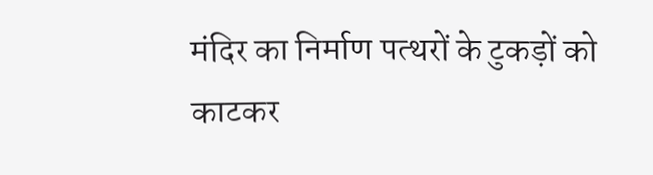मंदिर का निर्माण पत्थरों के टुकड़ों को काटकर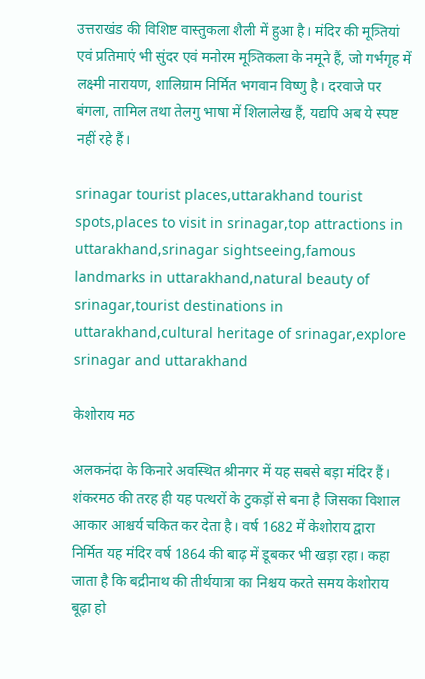उत्तराखंड की विशिष्ट वास्तुकला शैली में हुआ है। मंदिर की मूत्र्तियां एवं प्रतिमाएं भी सुंदर एवं मनोरम मूत्र्तिकला के नमूने हैं, जो गर्भगृह में लक्ष्मी नारायण, शालिग्राम निर्मित भगवान विष्णु है। दरवाजे पर बंगला, तामिल तथा तेलगु भाषा में शिलालेख हैं, यद्यपि अब ये स्पष्ट नहीं रहे हैं।

srinagar tourist places,uttarakhand tourist spots,places to visit in srinagar,top attractions in uttarakhand,srinagar sightseeing,famous landmarks in uttarakhand,natural beauty of srinagar,tourist destinations in uttarakhand,cultural heritage of srinagar,explore srinagar and uttarakhand

केशोराय मठ

अलकनंदा के किनारे अवस्थित श्रीनगर में यह सबसे बड़ा मंदिर हैं। शंकरमठ की तरह ही यह पत्थरों के टुकड़ों से बना है जिसका विशाल आकार आश्चर्य चकित कर देता है। वर्ष 1682 में केशोराय द्वारा निर्मित यह मंदिर वर्ष 1864 की बाढ़ में डूबकर भी खड़ा रहा। कहा जाता है कि बद्रीनाथ की तीर्थयात्रा का निश्चय करते समय केशोराय बूढ़ा हो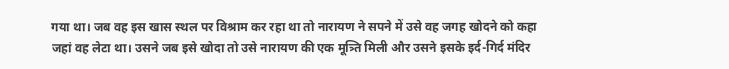गया था। जब वह इस खास स्थल पर विश्राम कर रहा था तो नारायण ने सपने में उसे वह जगह खोदने को कहा जहां वह लेटा था। उसने जब इसे खोदा तो उसे नारायण की एक मूत्र्ति मिली और उसने इसके इर्द-गिर्द मंदिर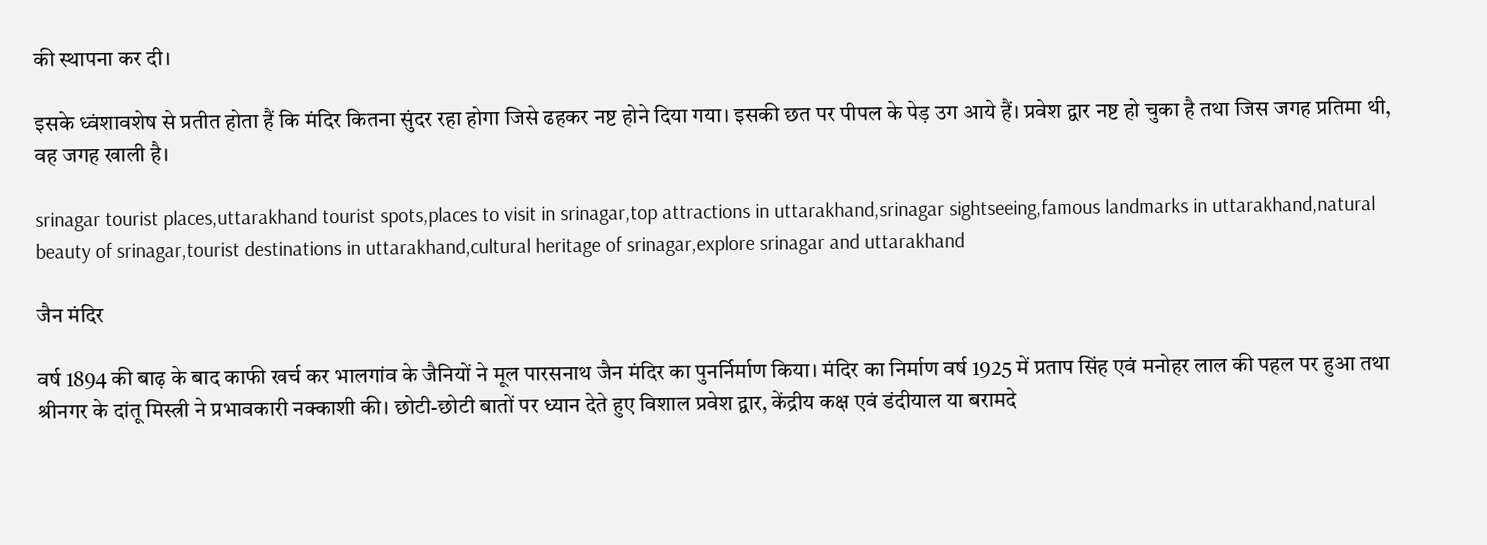की स्थापना कर दी।

इसके ध्वंशावशेष से प्रतीत होता हैं कि मंदिर कितना सुंदर रहा होगा जिसे ढहकर नष्ट होने दिया गया। इसकी छत पर पीपल के पेड़ उग आये हैं। प्रवेश द्वार नष्ट हो चुका है तथा जिस जगह प्रतिमा थी, वह जगह खाली है।

srinagar tourist places,uttarakhand tourist spots,places to visit in srinagar,top attractions in uttarakhand,srinagar sightseeing,famous landmarks in uttarakhand,natural beauty of srinagar,tourist destinations in uttarakhand,cultural heritage of srinagar,explore srinagar and uttarakhand

जैन मंदिर

वर्ष 1894 की बाढ़ के बाद काफी खर्च कर भालगांव के जैनियों ने मूल पारसनाथ जैन मंदिर का पुनर्निर्माण किया। मंदिर का निर्माण वर्ष 1925 में प्रताप सिंह एवं मनोहर लाल की पहल पर हुआ तथा श्रीनगर के दांतू मिस्त्री ने प्रभावकारी नक्काशी की। छोटी-छोटी बातों पर ध्यान देते हुए विशाल प्रवेश द्वार, केंद्रीय कक्ष एवं डंदीयाल या बरामदे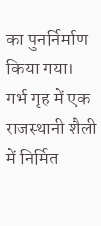का पुनर्निर्माण किया गया। गर्भ गृह में एक राजस्थानी शैली में निर्मित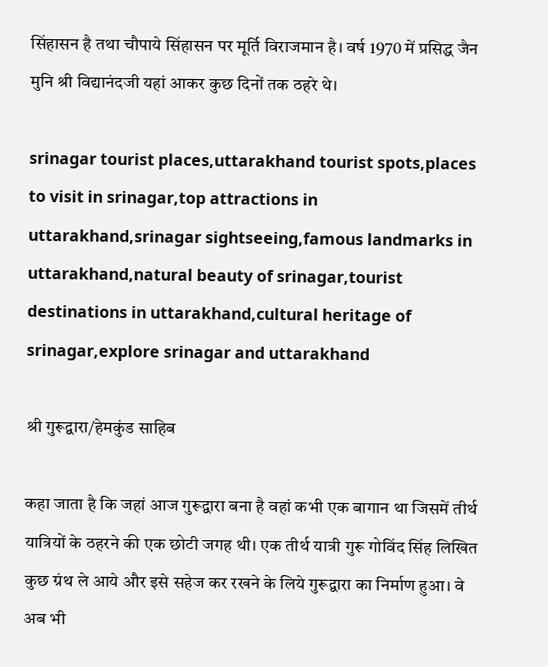सिंहासन है तथा चौपाये सिंहासन पर मूर्ति विराजमान है। वर्ष 1970 में प्रसिद्ध जैन मुनि श्री विद्यानंदजी यहां आकर कुछ दिनों तक ठहरे थे।

srinagar tourist places,uttarakhand tourist spots,places to visit in srinagar,top attractions in uttarakhand,srinagar sightseeing,famous landmarks in uttarakhand,natural beauty of srinagar,tourist destinations in uttarakhand,cultural heritage of srinagar,explore srinagar and uttarakhand

श्री गुरूद्वारा/हेमकुंड साहिब

कहा जाता है कि जहां आज गुरूद्वारा बना है वहां कभी एक बागान था जिसमें तीर्थ यात्रियों के ठहरने की एक छोटी जगह थी। एक तीर्थ यात्री गुरू गोविंद सिंह लिखित कुछ ग्रंथ ले आये और इसे सहेज कर रखने के लिये गुरूद्वारा का निर्माण हुआ। वे अब भी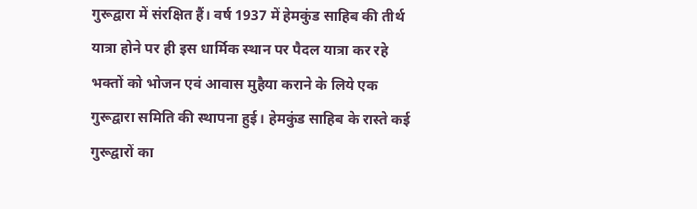गुरूद्वारा में संरक्षित हैं। वर्ष 1937 में हेमकुंड साहिब की तीर्थ यात्रा होने पर ही इस धार्मिक स्थान पर पैदल यात्रा कर रहे भक्तों को भोजन एवं आवास मुहैया कराने के लिये एक गुरूद्वारा समिति की स्थापना हुई। हेमकुंड साहिब के रास्ते कई गुरूद्वारों का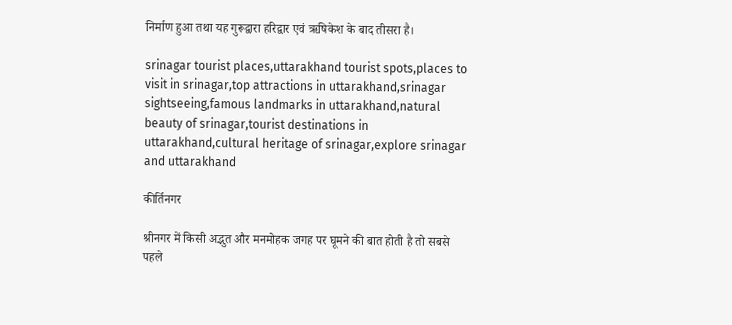निर्माण हुआ तथा यह गुरूद्वारा हरिद्वार एवं ऋषिकेश के बाद तीसरा है।

srinagar tourist places,uttarakhand tourist spots,places to visit in srinagar,top attractions in uttarakhand,srinagar sightseeing,famous landmarks in uttarakhand,natural beauty of srinagar,tourist destinations in uttarakhand,cultural heritage of srinagar,explore srinagar and uttarakhand

कीर्तिनगर

श्रीनगर में किसी अद्भुत और मनमोहक जगह पर घूमने की बात होती है तो सबसे पहले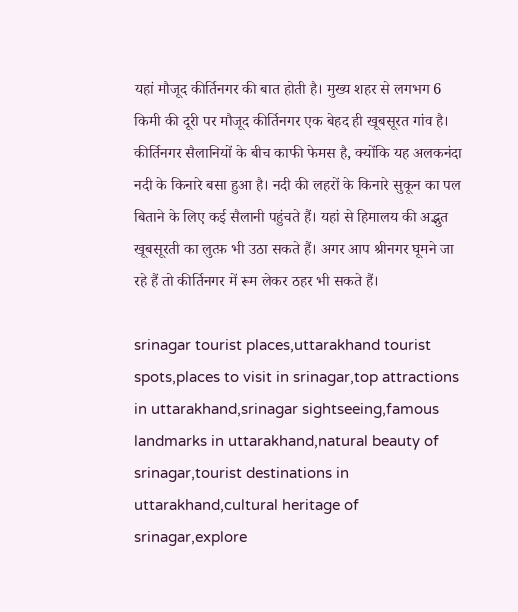यहां मौजूद कीर्तिनगर की बात होती है। मुख्य शहर से लगभग 6 किमी की दूरी पर मौजूद कीर्तिनगर एक बेहद ही खूबसूरत गांव है। कीर्तिनगर सैलानियों के बीच काफी फेमस है, क्योंकि यह अलकनंदा नदी के किनारे बसा हुआ है। नदी की लहरों के किनारे सुकून का पल बिताने के लिए कई सैलानी पहुंचते हैं। यहां से हिमालय की अद्भुत खूबसूरती का लुत्फ़ भी उठा सकते हैं। अगर आप श्रीनगर घूमने जा रहे हैं तो कीर्तिनगर में रूम लेकर ठहर भी सकते हैं।

srinagar tourist places,uttarakhand tourist spots,places to visit in srinagar,top attractions in uttarakhand,srinagar sightseeing,famous landmarks in uttarakhand,natural beauty of srinagar,tourist destinations in uttarakhand,cultural heritage of srinagar,explore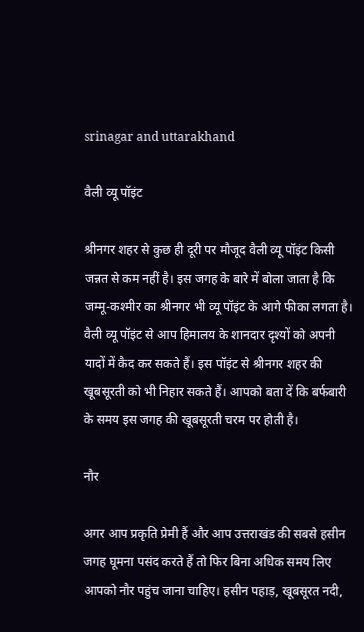srinagar and uttarakhand

वैली व्यू पॉइंट

श्रीनगर शहर से कुछ ही दूरी पर मौजूद वैली व्यू पॉइंट किसी जन्नत से कम नहीं है। इस जगह के बारे में बोला जाता है कि जम्मू-कश्मीर का श्रीनगर भी व्यू पॉइंट के आगे फीका लगता है। वैली व्यू पॉइंट से आप हिमालय के शानदार दृश्यों को अपनी यादों में कैद कर सकते हैं। इस पॉइंट से श्रीनगर शहर की खूबसूरती को भी निहार सकते हैं। आपको बता दें कि बर्फबारी के समय इस जगह की खूबसूरती चरम पर होती है।

नौर

अगर आप प्रकृति प्रेमी हैं और आप उत्तराखंड की सबसे हसीन जगह घूमना पसंद करते हैं तो फिर बिना अधिक समय लिए आपको नौर पहुंच जाना चाहिए। हसीन पहाड़, खूबसूरत नदी,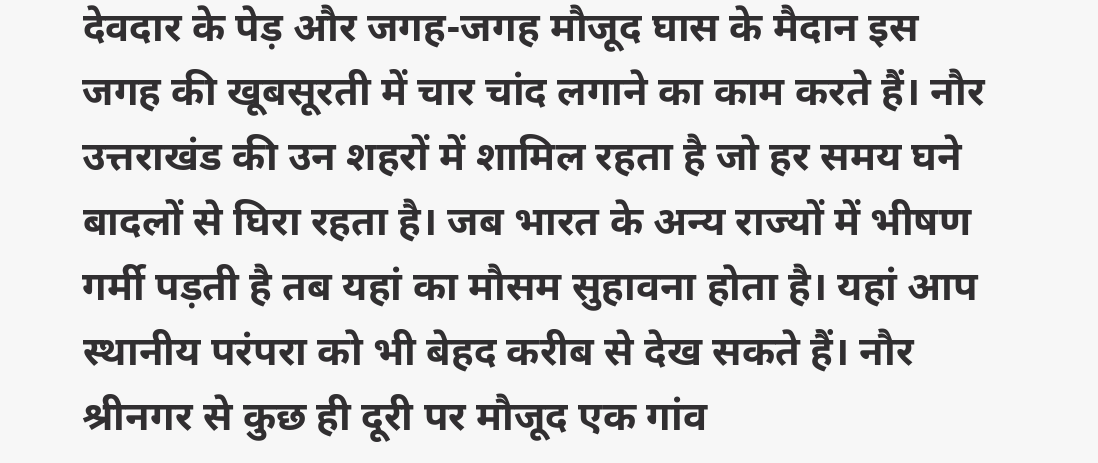देवदार के पेड़ और जगह-जगह मौजूद घास के मैदान इस जगह की खूबसूरती में चार चांद लगाने का काम करते हैं। नौर उत्तराखंड की उन शहरों में शामिल रहता है जो हर समय घने बादलों से घिरा रहता है। जब भारत के अन्य राज्यों में भीषण गर्मी पड़ती है तब यहां का मौसम सुहावना होता है। यहां आप स्थानीय परंपरा को भी बेहद करीब से देख सकते हैं। नौर श्रीनगर से कुछ ही दूरी पर मौजूद एक गांव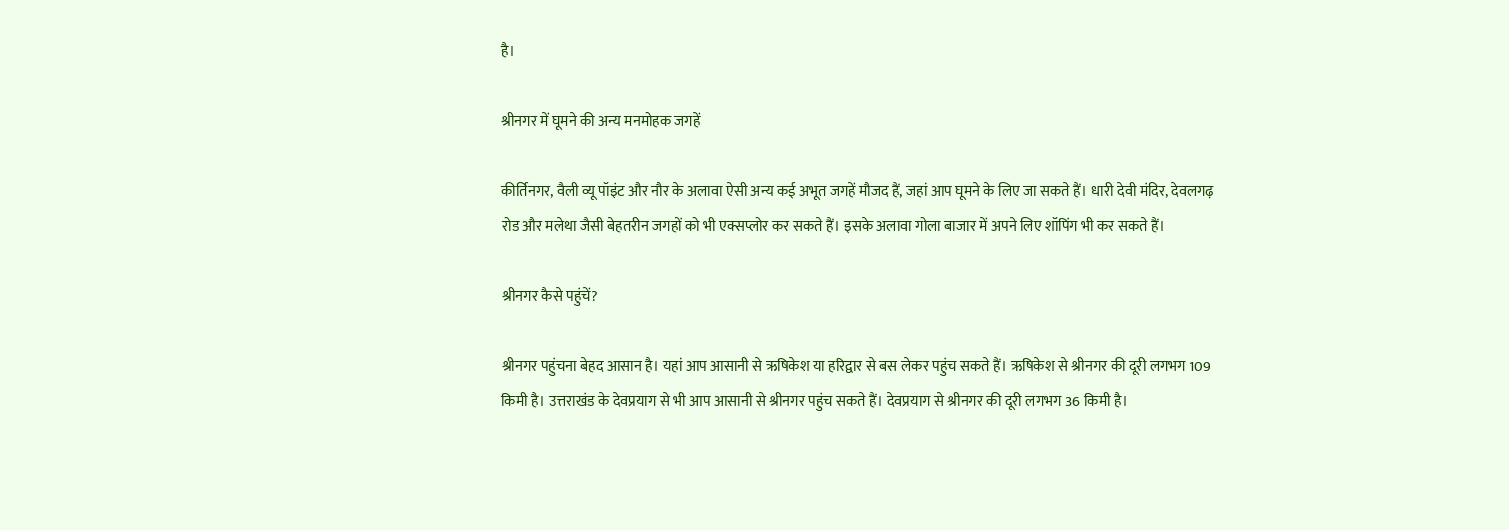है।

श्रीनगर में घूमने की अन्य मनमोहक जगहें

कीर्तिनगर, वैली व्यू पॉइंट और नौर के अलावा ऐसी अन्य कई अभूत जगहें मौजद हैं, जहां आप घूमने के लिए जा सकते हैं। धारी देवी मंदिर, देवलगढ़ रोड और मलेथा जैसी बेहतरीन जगहों को भी एक्सप्लोर कर सकते हैं। इसके अलावा गोला बाजार में अपने लिए शॉपिंग भी कर सकते हैं।

श्रीनगर कैसे पहुंचें?

श्रीनगर पहुंचना बेहद आसान है। यहां आप आसानी से ऋषिकेश या हरिद्वार से बस लेकर पहुंच सकते हैं। ऋषिकेश से श्रीनगर की दूरी लगभग 109 किमी है। उत्तराखंड के देवप्रयाग से भी आप आसानी से श्रीनगर पहुंच सकते हैं। देवप्रयाग से श्रीनगर की दूरी लगभग 36 किमी है।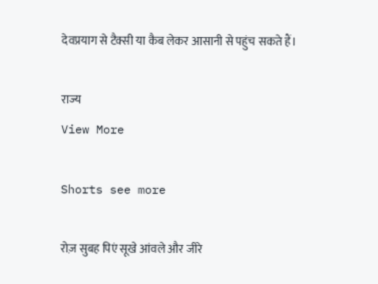देवप्रयाग से टैक्सी या कैब लेकर आसानी से पहुंच सकते हैं।

राज्य
View More

Shorts see more

रोज़ सुबह पिएं सूखे आंवले और जीरे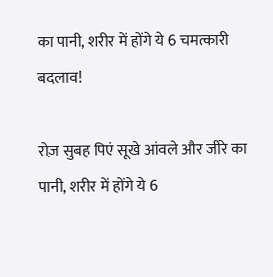का पानी, शरीर में होंगे ये 6 चमत्कारी बदलाव!

रोज़ सुबह पिएं सूखे आंवले और जीरे का पानी, शरीर में होंगे ये 6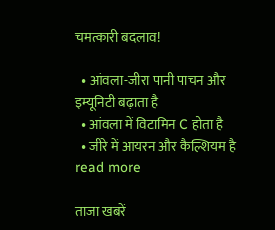चमत्कारी बदलाव!

  • आंवला-जीरा पानी पाचन और इम्यूनिटी बढ़ाता है
  • आंवला में विटामिन C होता है
  • जीरे में आयरन और कैल्शियम है
read more

ताजा खबरें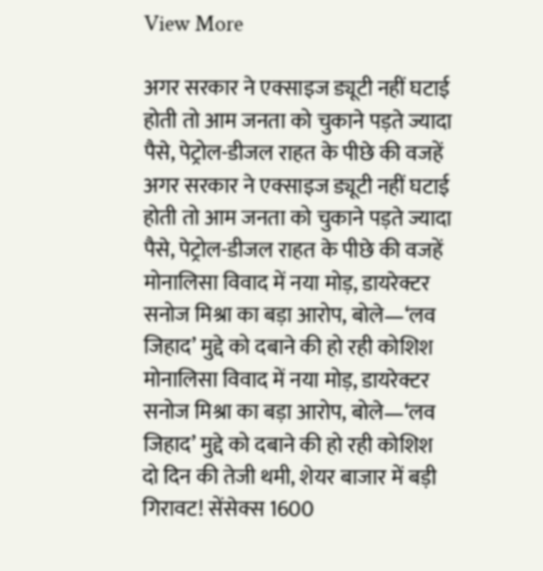View More

अगर सरकार ने एक्साइज ड्यूटी नहीं घटाई होती तो आम जनता को चुकाने पड़ते ज्यादा पैसे, पेट्रोल-डीजल राहत के पीछे की वजहें
अगर सरकार ने एक्साइज ड्यूटी नहीं घटाई होती तो आम जनता को चुकाने पड़ते ज्यादा पैसे, पेट्रोल-डीजल राहत के पीछे की वजहें
मोनालिसा विवाद में नया मोड़, डायरेक्टर सनोज मिश्रा का बड़ा आरोप, बोले—‘लव जिहाद’ मुद्दे को दबाने की हो रही कोशिश
मोनालिसा विवाद में नया मोड़, डायरेक्टर सनोज मिश्रा का बड़ा आरोप, बोले—‘लव जिहाद’ मुद्दे को दबाने की हो रही कोशिश
दो दिन की तेजी थमी, शेयर बाजार में बड़ी गिरावट! सेंसेक्स 1600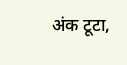अंक टूटा,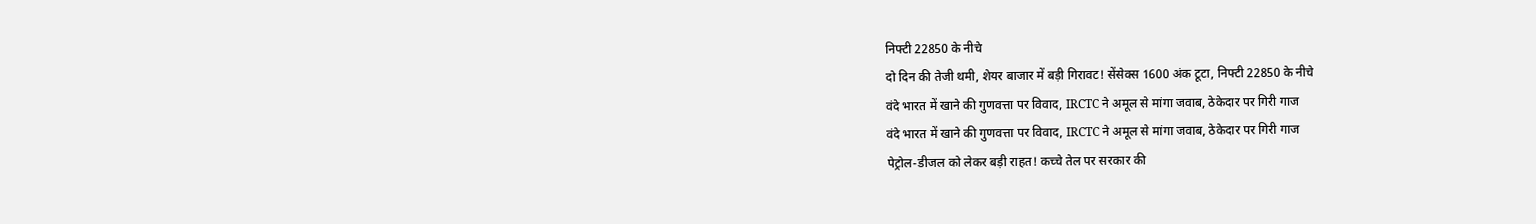निफ्टी 22850 के नीचे
दो दिन की तेजी थमी, शेयर बाजार में बड़ी गिरावट! सेंसेक्स 1600 अंक टूटा, निफ्टी 22850 के नीचे
वंदे भारत में खाने की गुणवत्ता पर विवाद, IRCTC ने अमूल से मांगा जवाब, ठेकेदार पर गिरी गाज
वंदे भारत में खाने की गुणवत्ता पर विवाद, IRCTC ने अमूल से मांगा जवाब, ठेकेदार पर गिरी गाज
पेट्रोल-डीजल को लेकर बड़ी राहत! कच्चे तेल पर सरकार की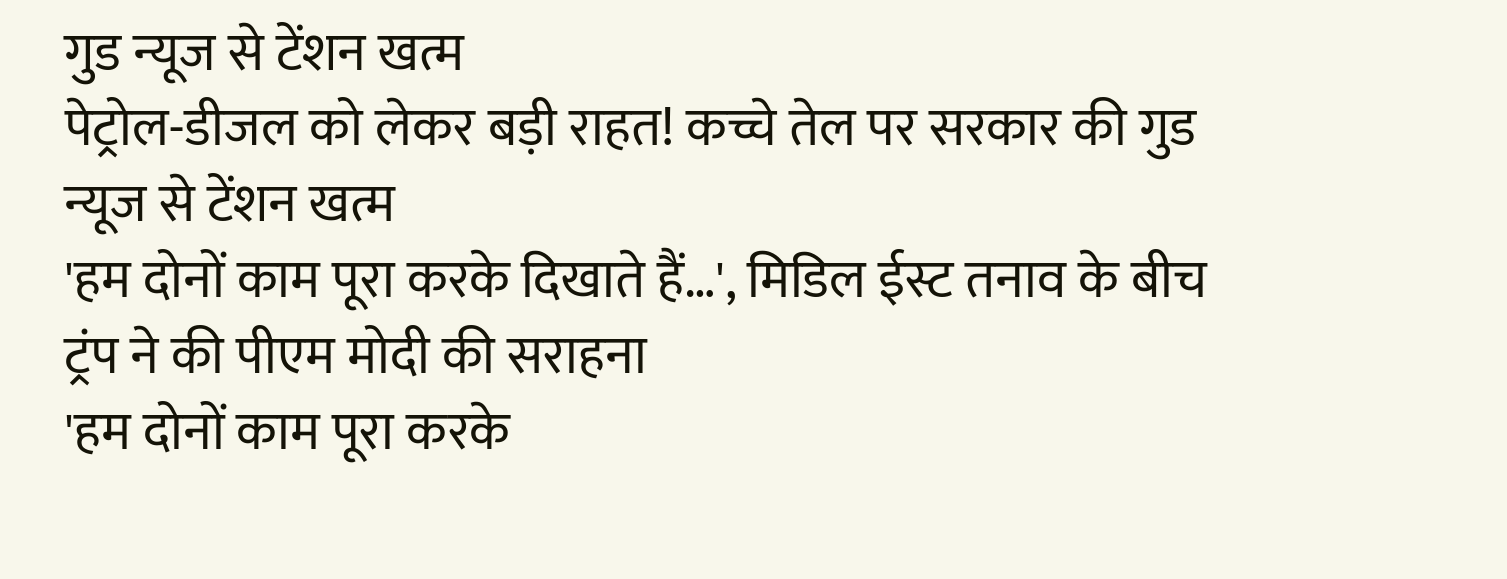गुड न्यूज से टेंशन खत्म
पेट्रोल-डीजल को लेकर बड़ी राहत! कच्चे तेल पर सरकार की गुड न्यूज से टेंशन खत्म
'हम दोनों काम पूरा करके दिखाते हैं…', मिडिल ईस्ट तनाव के बीच ट्रंप ने की पीएम मोदी की सराहना
'हम दोनों काम पूरा करके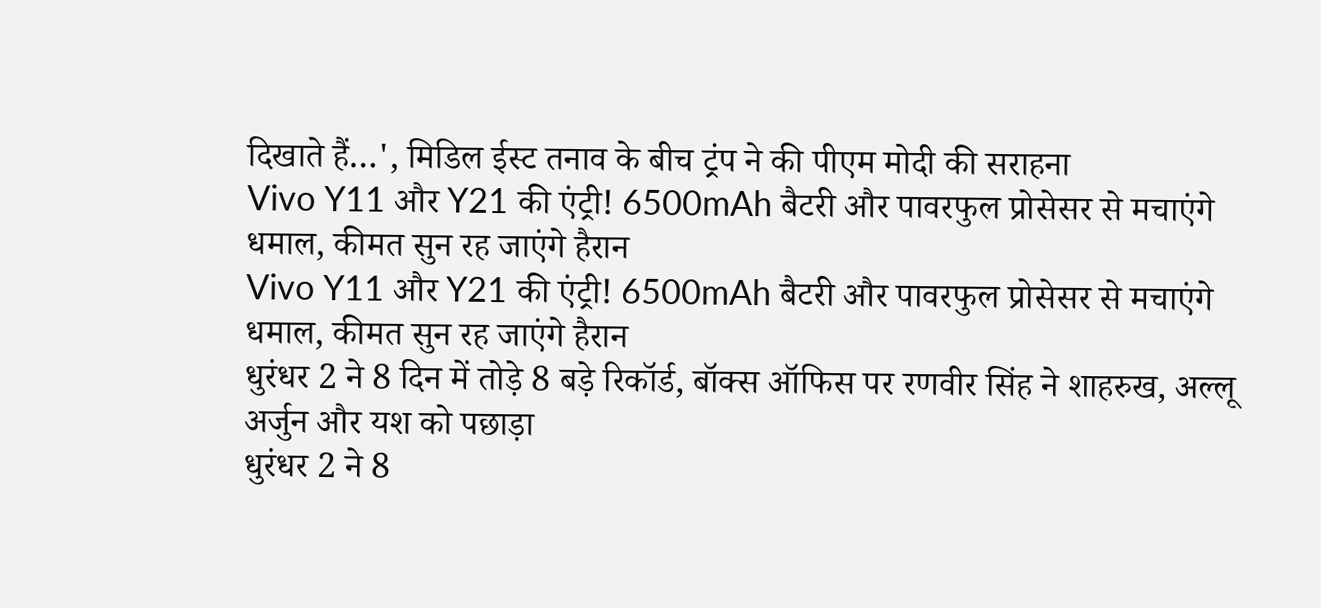दिखाते हैं…', मिडिल ईस्ट तनाव के बीच ट्रंप ने की पीएम मोदी की सराहना
Vivo Y11 और Y21 की एंट्री! 6500mAh बैटरी और पावरफुल प्रोसेसर से मचाएंगे धमाल, कीमत सुन रह जाएंगे हैरान
Vivo Y11 और Y21 की एंट्री! 6500mAh बैटरी और पावरफुल प्रोसेसर से मचाएंगे धमाल, कीमत सुन रह जाएंगे हैरान
धुरंधर 2 ने 8 दिन में तोड़े 8 बड़े रिकॉर्ड, बॉक्स ऑफिस पर रणवीर सिंह ने शाहरुख, अल्लू अर्जुन और यश को पछाड़ा
धुरंधर 2 ने 8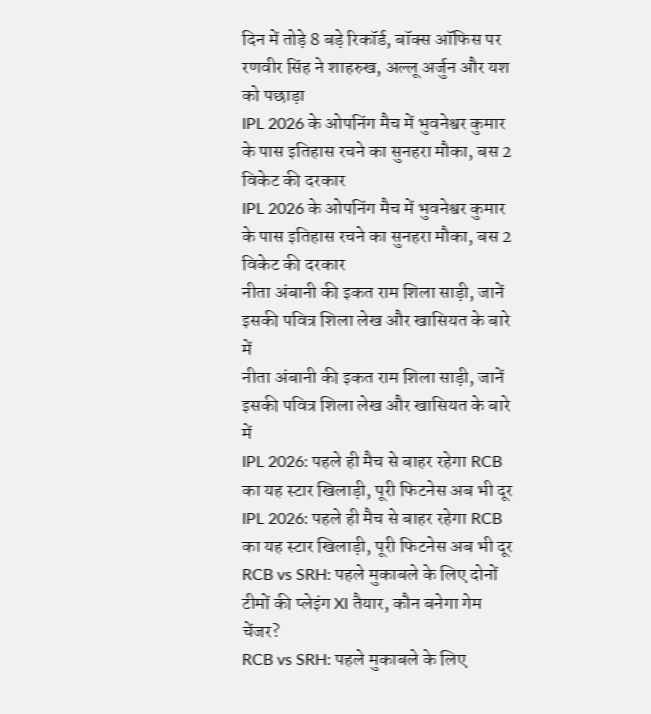दिन में तोड़े 8 बड़े रिकॉर्ड, बॉक्स ऑफिस पर रणवीर सिंह ने शाहरुख, अल्लू अर्जुन और यश को पछाड़ा
IPL 2026 के ओपनिंग मैच में भुवनेश्वर कुमार के पास इतिहास रचने का सुनहरा मौका, बस 2 विकेट की दरकार
IPL 2026 के ओपनिंग मैच में भुवनेश्वर कुमार के पास इतिहास रचने का सुनहरा मौका, बस 2 विकेट की दरकार
नीता अंबानी की इकत राम शिला साड़ी, जानें इसकी पवित्र शिला लेख और खासियत के बारे में
नीता अंबानी की इकत राम शिला साड़ी, जानें इसकी पवित्र शिला लेख और खासियत के बारे में
IPL 2026: पहले ही मैच से बाहर रहेगा RCB का यह स्टार खिलाड़ी, पूरी फिटनेस अब भी दूर
IPL 2026: पहले ही मैच से बाहर रहेगा RCB का यह स्टार खिलाड़ी, पूरी फिटनेस अब भी दूर
RCB vs SRH: पहले मुकाबले के लिए दोनों टीमों की प्लेइंग XI तैयार, कौन बनेगा गेम चेंजर?
RCB vs SRH: पहले मुकाबले के लिए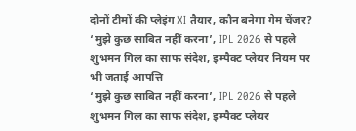दोनों टीमों की प्लेइंग XI तैयार, कौन बनेगा गेम चेंजर?
‘मुझे कुछ साबित नहीं करना’, IPL 2026 से पहले शुभमन गिल का साफ संदेश, इम्पैक्ट प्लेयर नियम पर भी जताई आपत्ति
‘मुझे कुछ साबित नहीं करना’, IPL 2026 से पहले शुभमन गिल का साफ संदेश, इम्पैक्ट प्लेयर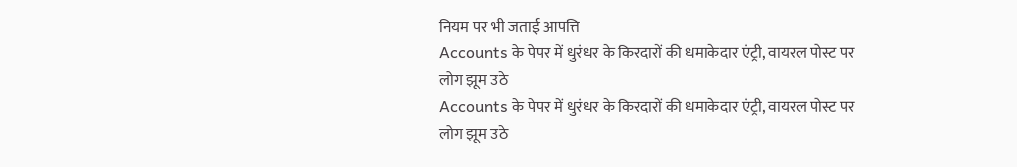नियम पर भी जताई आपत्ति
Accounts के पेपर में धुरंधर के किरदारों की धमाकेदार एंट्री, वायरल पोस्ट पर लोग झूम उठे
Accounts के पेपर में धुरंधर के किरदारों की धमाकेदार एंट्री, वायरल पोस्ट पर लोग झूम उठे